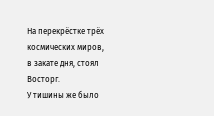На перекрёстке трёх космических миров,
в закате дня, стоял Восторг.
У тишины же было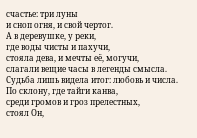счастье: три луны
и сноп огня, и свой чертог.
А в деревушке, у реки,
где воды чисты и пахучи,
стояла дева, и мечты её, могучи,
слагали вещие часы в легенды смысла.
Судьба лишь видела итог: любовь и числа.
По склону, где тайги канва,
среди громов и гроз прелестных,
стоял Он,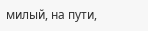милый, на пути,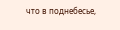что в поднебесье,